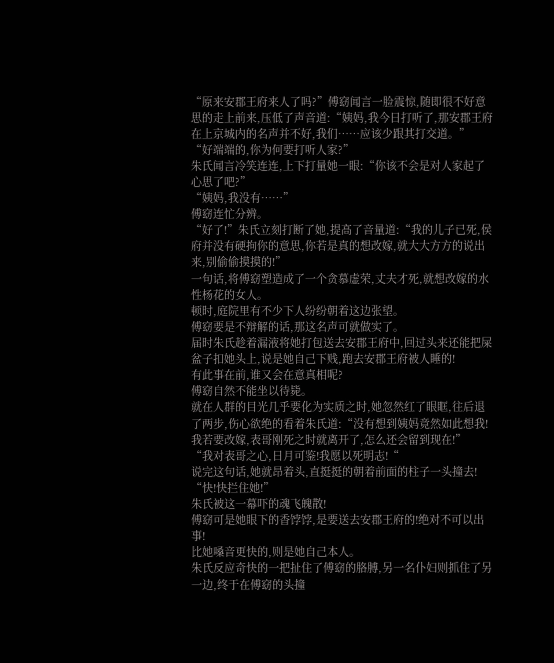“原来安郡王府来人了吗?”傅窈闻言一脸震惊,随即很不好意思的走上前来,压低了声音道:“姨妈,我今日打听了,那安郡王府在上京城内的名声并不好,我们……应该少跟其打交道。”
“好端端的,你为何要打听人家?”
朱氏闻言冷笑连连,上下打量她一眼:“你该不会是对人家起了心思了吧?”
“姨妈,我没有……”
傅窈连忙分辨。
“好了!”朱氏立刻打断了她,提高了音量道:“我的儿子已死,侯府并没有硬拘你的意思,你若是真的想改嫁,就大大方方的说出来,别偷偷摸摸的!”
一句话,将傅窈塑造成了一个贪慕虚荣,丈夫才死,就想改嫁的水性杨花的女人。
顿时,庭院里有不少下人纷纷朝着这边张望。
傅窈要是不辩解的话,那这名声可就做实了。
届时朱氏趁着漏液将她打包送去安郡王府中,回过头来还能把屎盆子扣她头上,说是她自己下贱,跑去安郡王府被人睡的!
有此事在前,谁又会在意真相呢?
傅窈自然不能坐以待毙。
就在人群的目光几乎要化为实质之时,她忽然红了眼眶,往后退了两步,伤心欲绝的看着朱氏道:“没有想到姨妈竟然如此想我!我若要改嫁,表哥刚死之时就离开了,怎么还会留到现在!”
“我对表哥之心,日月可鉴!我愿以死明志!“
说完这句话,她就昂着头,直挺挺的朝着前面的柱子一头撞去!
“快!快拦住她!”
朱氏被这一幕吓的魂飞魄散!
傅窈可是她眼下的香饽饽,是要送去安郡王府的!绝对不可以出事!
比她嗓音更快的,则是她自己本人。
朱氏反应奇快的一把扯住了傅窈的胳膊,另一名仆妇则抓住了另一边,终于在傅窈的头撞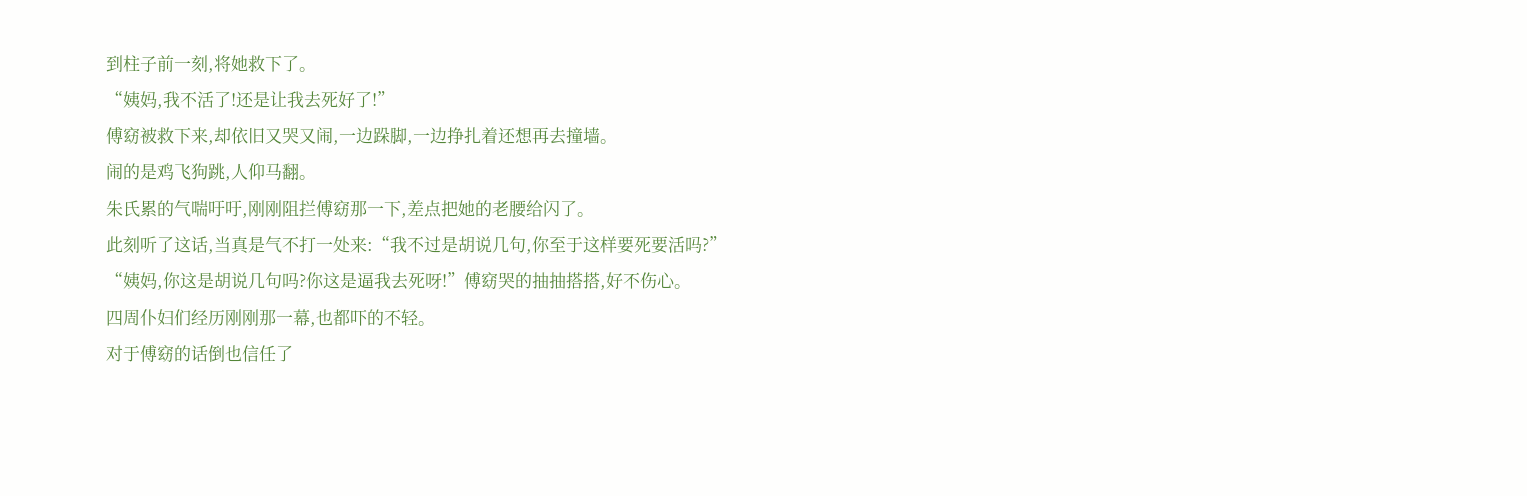到柱子前一刻,将她救下了。
“姨妈,我不活了!还是让我去死好了!”
傅窈被救下来,却依旧又哭又闹,一边跺脚,一边挣扎着还想再去撞墙。
闹的是鸡飞狗跳,人仰马翻。
朱氏累的气喘吁吁,刚刚阻拦傅窈那一下,差点把她的老腰给闪了。
此刻听了这话,当真是气不打一处来:“我不过是胡说几句,你至于这样要死要活吗?”
“姨妈,你这是胡说几句吗?你这是逼我去死呀!”傅窈哭的抽抽搭搭,好不伤心。
四周仆妇们经历刚刚那一幕,也都吓的不轻。
对于傅窈的话倒也信任了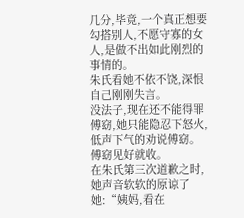几分,毕竟,一个真正想要勾搭别人,不愿守寡的女人,是做不出如此刚烈的事情的。
朱氏看她不依不饶,深恨自己刚刚失言。
没法子,现在还不能得罪傅窈,她只能隐忍下怒火,低声下气的劝说傅窈。
傅窈见好就收。
在朱氏第三次道歉之时,她声音软软的原谅了她:“姨妈,看在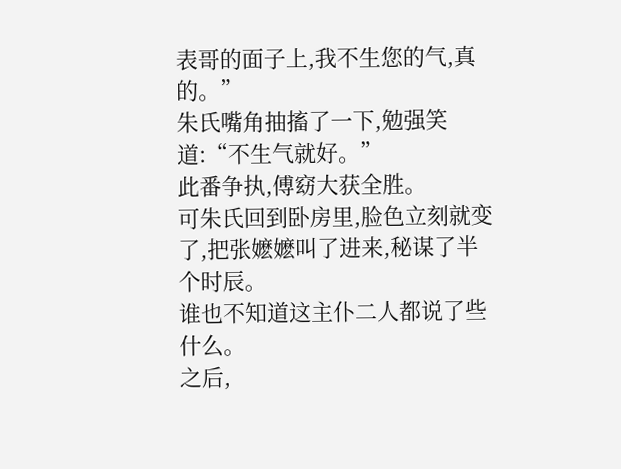表哥的面子上,我不生您的气,真的。”
朱氏嘴角抽搐了一下,勉强笑道:“不生气就好。”
此番争执,傅窈大获全胜。
可朱氏回到卧房里,脸色立刻就变了,把张嬷嬷叫了进来,秘谋了半个时辰。
谁也不知道这主仆二人都说了些什么。
之后,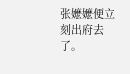张嬷嬷便立刻出府去了。